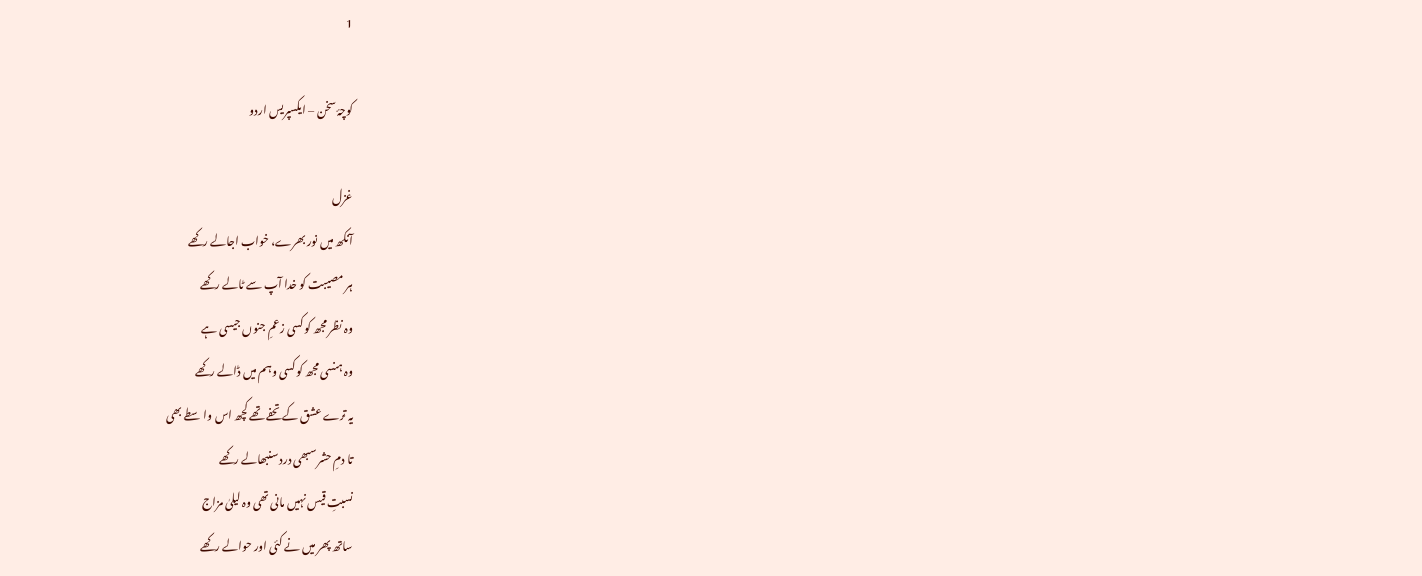1

کوچۂ سخن – ایکسپریس اردو

غزل
آنکھ میں نور بھرے، خواب اجالے رکھے
ہر مصیبت کو خدا آپ سے ٹالے رکھے
وہ نظر مجھ کو کسی زعمِ جنوں جیسی ہے
وہ ہنسی مجھ کو کسی وہم میں ڈالے رکھے
یہ ترے عشق کے تحفے تھے کچھ اس واسطے بھی
تا دمِ حشر سبھی درد سنبھالے رکھے
نسبتِ قیس نہیں مانی تھی وہ لیلیٰ مزاج
ساتھ پھر میں نے کئی اور حوالے رکھے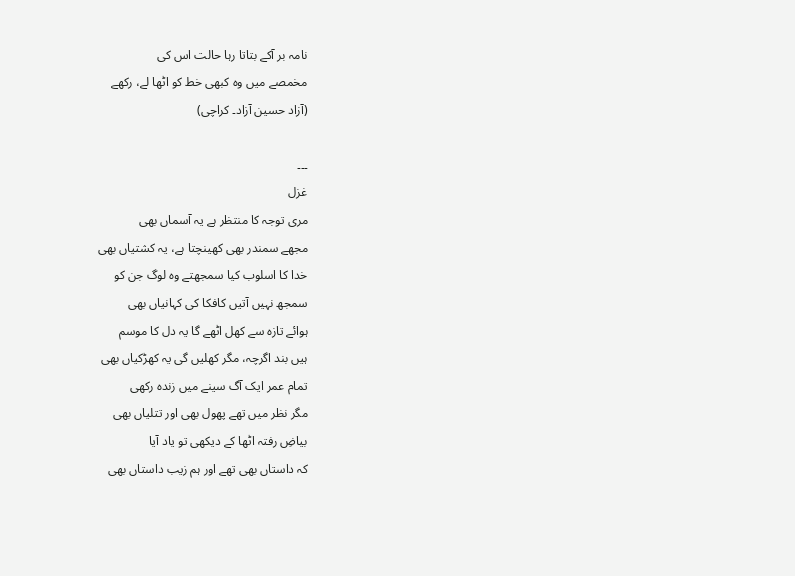نامہ بر آکے بتاتا رہا حالت اس کی
مخمصے میں وہ کبھی خط کو اٹھا لے، رکھے
(آزاد حسین آزاد۔ کراچی)

۔۔۔
غزل
مری توجہ کا منتظر ہے یہ آسماں بھی
مجھے سمندر بھی کھینچتا ہے، یہ کشتیاں بھی
خدا کا اسلوب کیا سمجھتے وہ لوگ جن کو
سمجھ نہیں آتیں کافکا کی کہانیاں بھی
ہوائے تازہ سے کھل اٹھے گا یہ دل کا موسم
ہیں بند اگرچہ، مگر کھلیں گی یہ کھڑکیاں بھی
تمام عمر ایک آگ سینے میں زندہ رکھی
مگر نظر میں تھے پھول بھی اور تتلیاں بھی
بیاضِ رفتہ اٹھا کے دیکھی تو یاد آیا
کہ داستاں بھی تھے اور ہم زیب داستاں بھی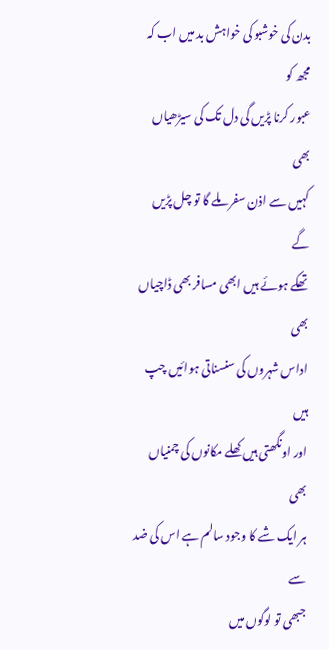بدن کی خوشبو کی خواہش بد میں اب کہ مجھ کو
عبور کرنا پڑیں گی دل تک کی سیڑھیاں بھی
کہیں سے اذن سفر ملے گا تو چل پڑیں گے
تھکے ہوئے ہیں ابھی مسافر بھی ڈاچیاں بھی
اداس شہروں کی سنسناتی ہوائیں چپ ہیں
اور اونگھتی ہیں کھلے مکانوں کی چمنیاں بھی
ہر ایک شے کا وجود سالم ہے اس کی ضد سے
جبھی تو لوگوں میں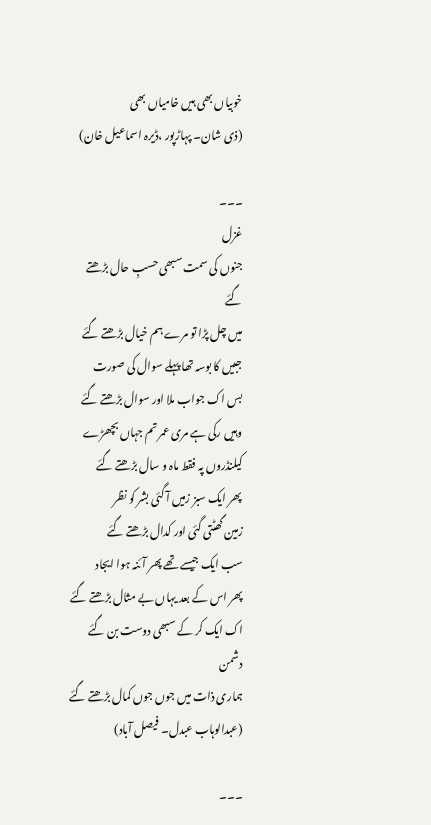خوبیاں بھی ہیں خامیاں بھی
(ذی شان۔ پہاڑپور ،ڈیرہ اسماعیل خان)

۔۔۔
غزل
جنوں کی سمت سبھی حسبِ حال بڑھتے گئے
میں چل پڑا تو مرے ہم خیال بڑھتے گئے
جبیں کا بوسہ تھا پہلے سوال کی صورت
بس اک جواب ملا اور سوال بڑھتے گئے
وہیں رکی ہے مری عمر تم جہاں بچھڑے
کیلنڈروں پہ فقط ماہ و سال بڑھتے گئے
پھر ایک سبز زمیں آ گئی بشر کو نظر
زمین گھٹتی گئی اور کدال بڑھتے گئے
سب ایک جیسے تھے پھر آئنہ ہوا ایجاد
پھر اس کے بعد یہاں بے مثال بڑھتے گئے
اک ایک کر کے سبھی دوست بن گئے دشمن
ہماری ذات میں جوں جوں کمال بڑھتے گئے
(عبدالوہاب عبدل۔ فیصل آباد)

۔۔۔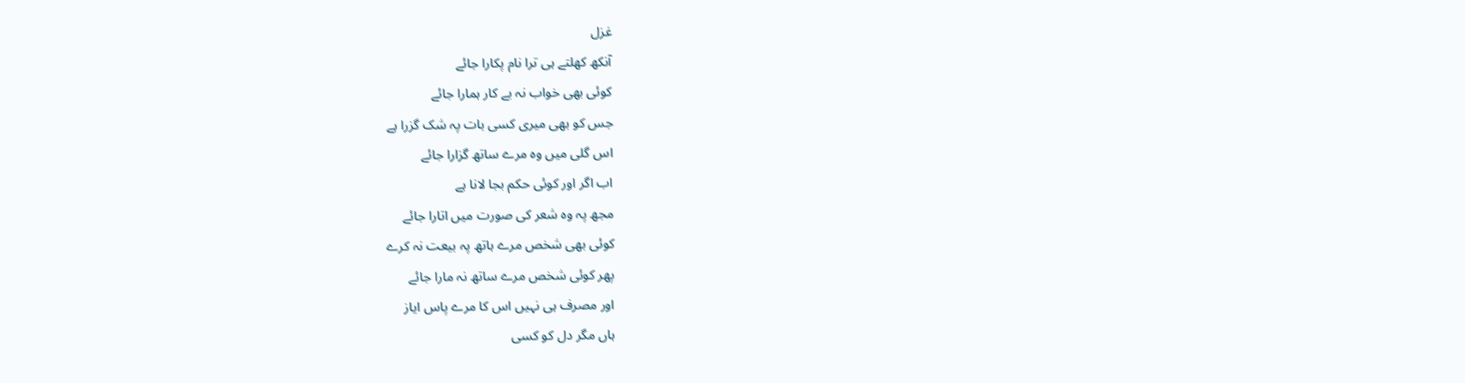غزل
آنکھ کھلتے ہی ترا نام پکارا جائے
کوئی بھی خواب نہ بے کار ہمارا جائے
جس کو بھی میری کسی بات پہ شک گزرا ہے
اس گلی میں وہ مرے ساتھ گزارا جائے
اب اگر اور کوئی حکم بجا لانا ہے
مجھ پہ وہ شعر کی صورت میں اتارا جائے
کوئی بھی شخص مرے ہاتھ پہ بیعت نہ کرے
پھر کوئی شخص مرے ساتھ نہ مارا جائے
اور مصرف ہی نہیں اس کا مرے پاس ایاز
ہاں مگر دل کو کسی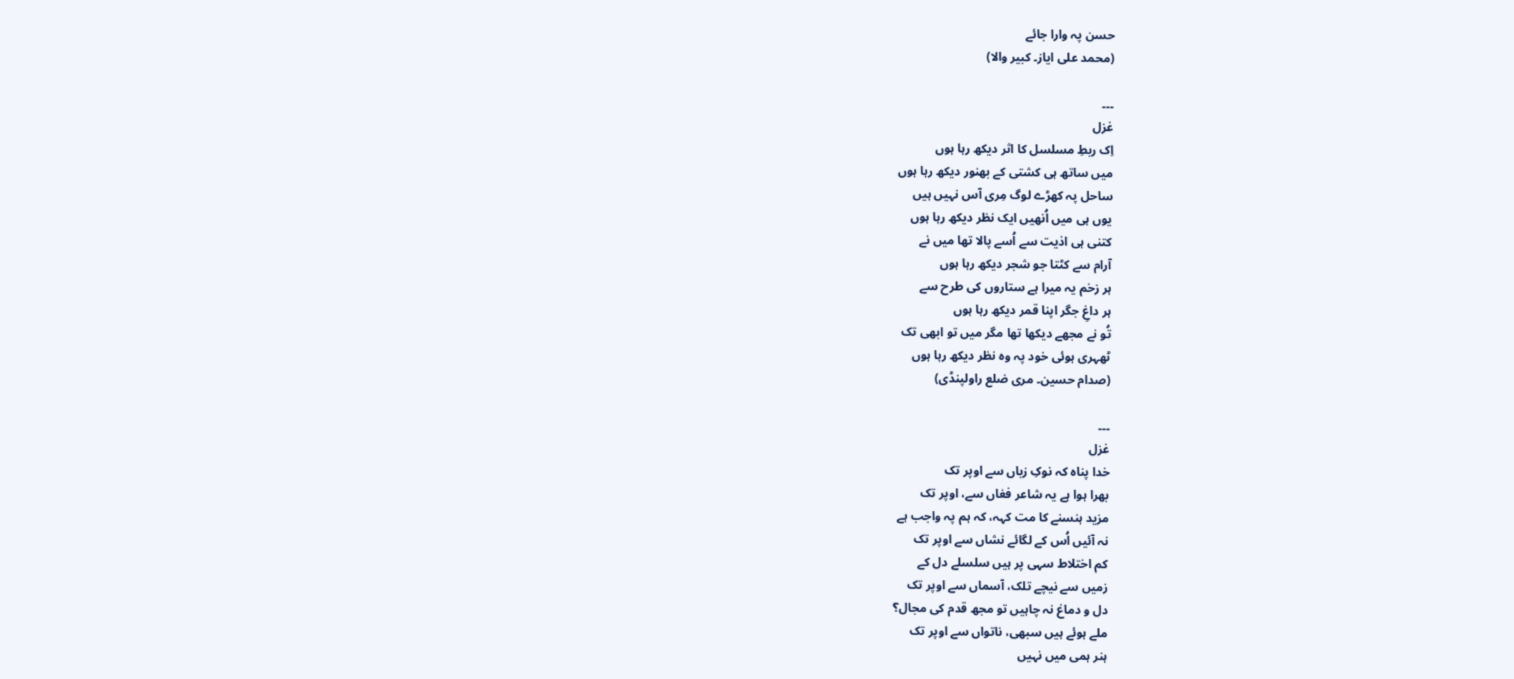حسن پہ وارا جائے
(محمد علی ایاز۔ کبیر والا)

۔۔۔
غزل
اِک ربطِ مسلسل کا اثر دیکھ رہا ہوں
میں ساتھ ہی کشتی کے بھنور دیکھ رہا ہوں
ساحل پہ کھڑے لوگ مِری آس نہیں ہیں
یوں ہی میں اُنھیں ایک نظر دیکھ رہا ہوں
کتنی ہی اذیت سے اُسے پالا تھا میں نے
آرام سے کٹتا جو شجر دیکھ رہا ہوں
ہر زخم یہ میرا ہے ستاروں کی طرح سے
ہر داغِ جگر اپنا قمر دیکھ رہا ہوں
تُو نے مجھے دیکھا تھا مگر میں تو ابھی تک
ٹھہری ہوئی خود پہ وہ نظر دیکھ رہا ہوں
(صدام حسین۔ مری ضلع راولپنڈی)

۔۔۔
غزل
خدا پناہ کہ نوکِ زباں سے اوپر تک
بھرا ہوا ہے یہ شاعر فغاں سے، اوپر تک
مزید ہنسنے کا مت کہہ، کہ ہم پہ واجب ہے
نہ آئیں اُس کے لگائے نشاں سے اوپر تک
کم اختلاط سہی پر ہیں سلسلے دل کے
زمیں سے نیچے تلک، آسماں سے اوپر تک
دل و دماغ نہ چاہیں تو مجھ قدم کی مجال؟
ملے ہوئے ہیں سبھی، ناتواں سے اوپر تک
ہنر ہمی میں نہیں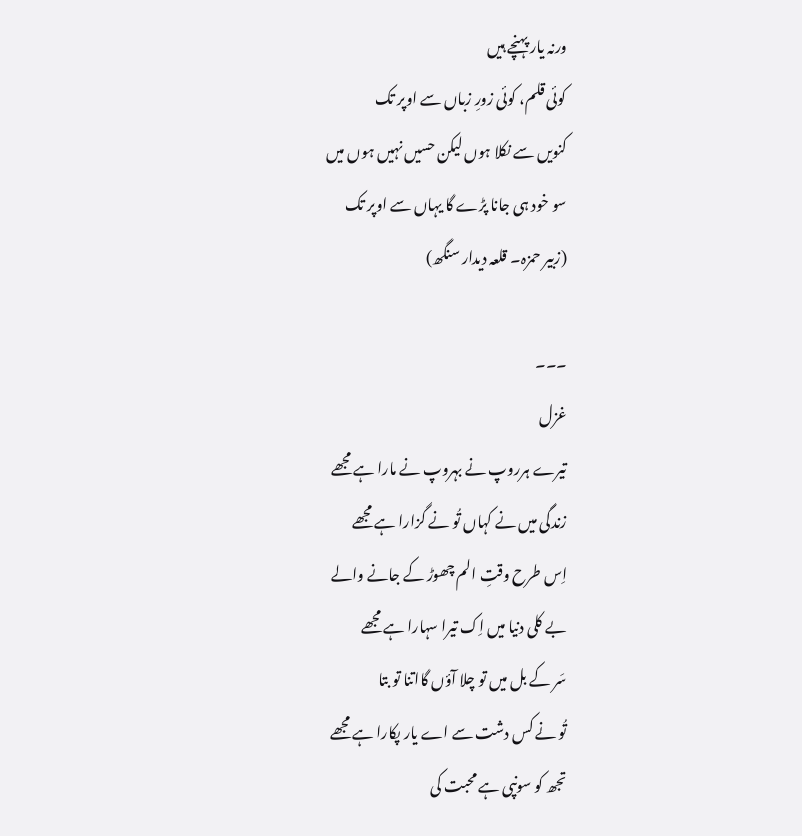ورنہ یار پہنچے ہیں
کوئی قلم، کوئی زورِ زباں سے اوپر تک
کنویں سے نکلا ہوں لیکن حسیں نہیں ہوں میں
سو خود ہی جانا پڑے گا یہاں سے اوپر تک
(زبیر حمزہ۔ قلعہ دیدار سنگھ)

۔۔۔
غزل
تیرے ہرروپ نے بہروپ نے مارا ہے مجھے
زندگی میں نے کہاں تُو نے گزارا ہے مجھے
اِس طرح وقتِ الم چھوڑ کے جانے والے
بے کلی دنیا میں اِک تیرا سہارا ہے مجھے
سَر کے بل میں تو چلا آؤں گااتنا تو بتا
تُو نے کس دشت سے اے یار پکارا ہے مجھے
تجھ کو سونپی ہے محبت کی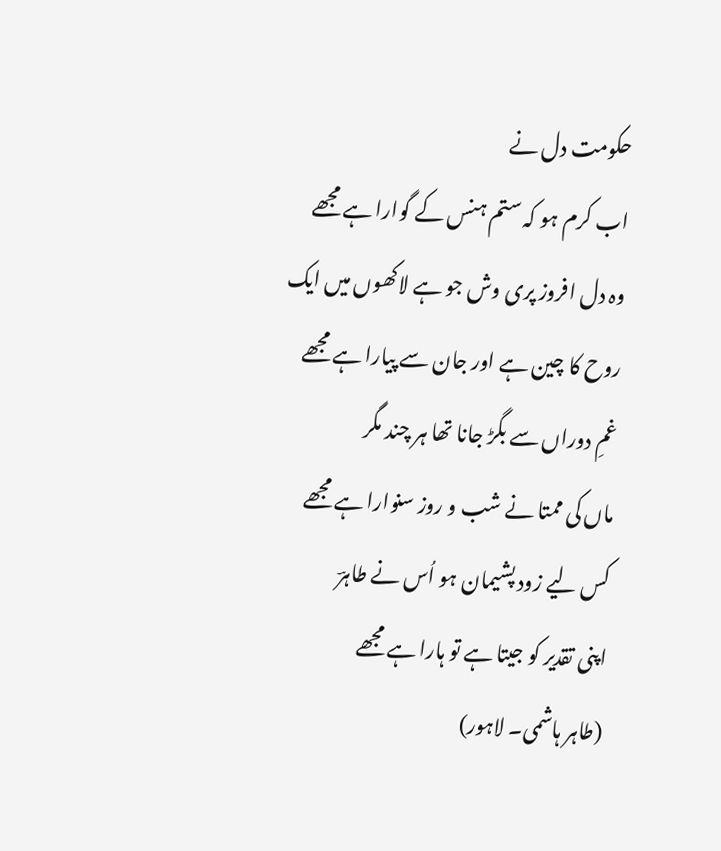حکومت دل نے
اب کرم ہو کہ ستم ہنس کے گوارا ہے مجھے
وہ دل افروز پری وش جو ہے لاکھوں میں ایک
روح کا چین ہے اور جان سے پیارا ہے مجھے
غمِ دوراں سے بگڑ جانا تھا ہر چند مگر
ماں کی ممتا نے شب و روز سنوارا ہے مجھے
کس لیے زود پشیمان ہو اُس نے طاہرؔ
اپنی تقدیر کو جیتا ہے تو ہارا ہے مجھے
(طاہر ہاشمی۔ لاہور)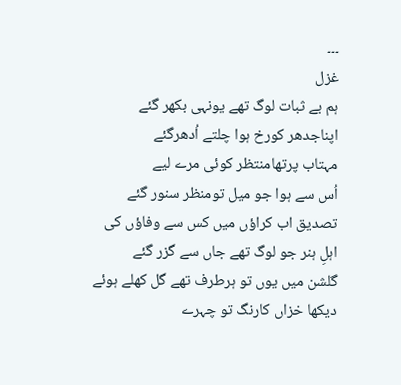۔۔۔
غزل
ہم بے ثبات لوگ تھے یونہی بکھر گئے
اپناجدھر کورخ ہوا چلتے اُدھرگئے
مہتاب پرتھامنتظر کوئی مرے لیے
اُس سے ہوا جو میل تومنظر سنور گئے
تصدیق اب کراؤں میں کس سے وفاؤں کی
اہلِ ہنر جو لوگ تھے جاں سے گزر گئے
گلشن میں یوں تو ہرطرف تھے گل کھلے ہوئے
دیکھا خزاں کارنگ تو چہرے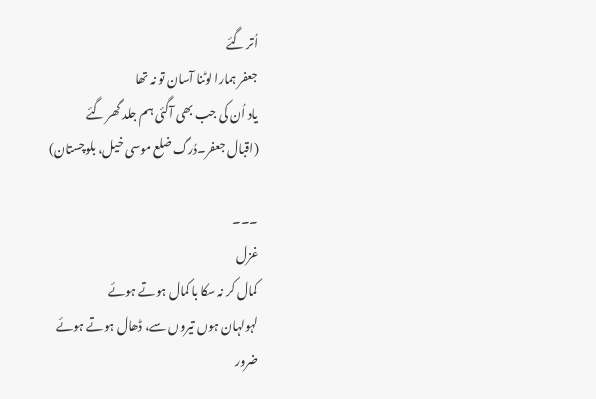اُتر گئے
جعفر ہمارا لوٹنا آسان تو نہ تھا
یاد اُن کی جب بھی آگئی ہم جلد گھر گئے
(اقبال جعفر۔دُرگ ضلع موسی خیل، بلوچستان)

۔۔۔
غزل
کمال کر نہ سکا با کمال ہوتے ہوئے
لہولہان ہوں تیروں سے، ڈھال ہوتے ہوئے
ضرور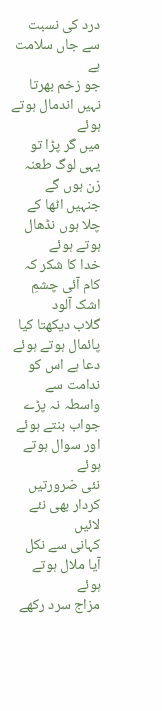درد کی نسبت سے جاں سلامت ہے
جو زخم بھرتا نہیں اندمال ہوتے ہوئے
میں گر پڑا تو یہی لوگ طعنہ زن ہوں گے
جنہیں اٹھا کے چلا ہوں نڈھال ہوتے ہوئے
خدا کا شکر کہ کام آئی چشمِ اشک آلود
گلاب دیکھتا کیا پائمال ہوتے ہوئے
دعا ہے اس کو ندامت سے واسطہ نہ پڑے
جواب بنتے ہوئے اور سوال ہوتے ہوئے
نئی ضرورتیں کردار بھی نئے لائیں
کہانی سے نکل آیا ملال ہوتے ہوئے
مزاج سرد رکھے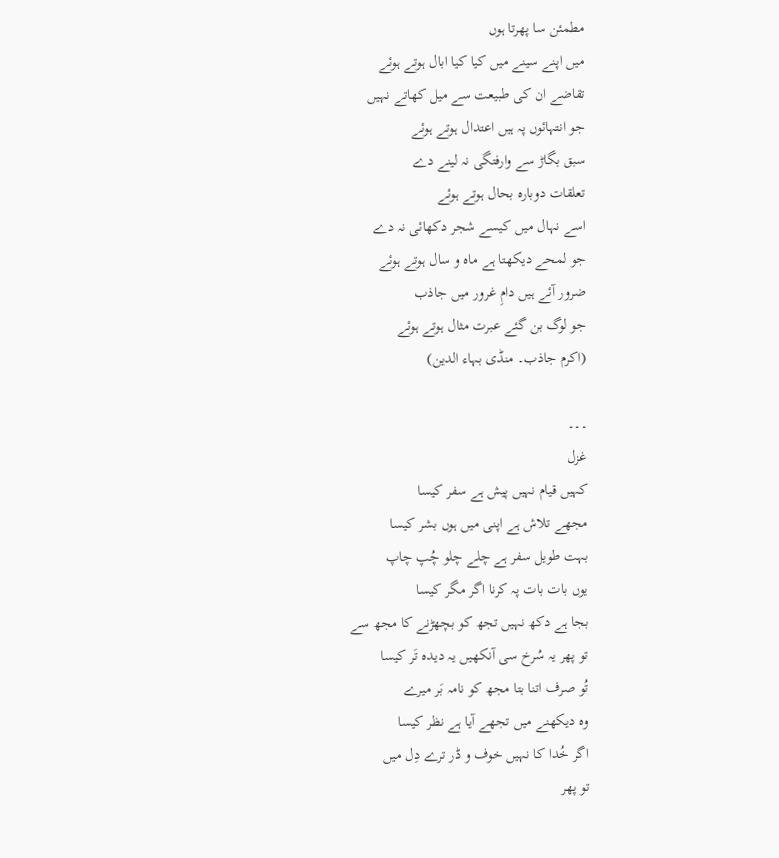مطمئن سا پھرتا ہوں
میں اپنے سینے میں کیا کیا ابال ہوتے ہوئے
تقاضے ان کی طبیعت سے میل کھاتے نہیں
جو انتہائوں پہ ہیں اعتدال ہوتے ہوئے
سبق بگاڑ سے وارفتگی نہ لینے دے
تعلقات دوبارہ بحال ہوتے ہوئے
اسے نہال میں کیسے شجر دکھائی نہ دے
جو لمحے دیکھتا ہے ماہ و سال ہوتے ہوئے
ضرور آئے ہیں دامِ غرور میں جاذب
جو لوگ بن گئے عبرت مثال ہوتے ہوئے
(اکرم جاذب۔ منڈی بہاء الدین)

۔۔۔
غزل
کہیں قیام نہیں پیش ہے سفر کیسا
مجھے تلاش ہے اپنی میں ہوں بشر کیسا
بہت طویل سفر ہے چلے چلو چُپ چاپ
یوں بات بات پہ کرنا اگر مگر کیسا
بجا ہے دکھ نہیں تجھ کو بچھڑنے کا مجھ سے
تو پھر یہ سُرخ سی آنکھیں یہ دیدہ تَر کیسا
تُو صرف اتنا بتا مجھ کو نامہ بَر میرے
وہ دیکھنے میں تجھے آیا ہے نظر کیسا
اگر خُدا کا نہیں خوف و ڈر ترے دِل میں
تو پھر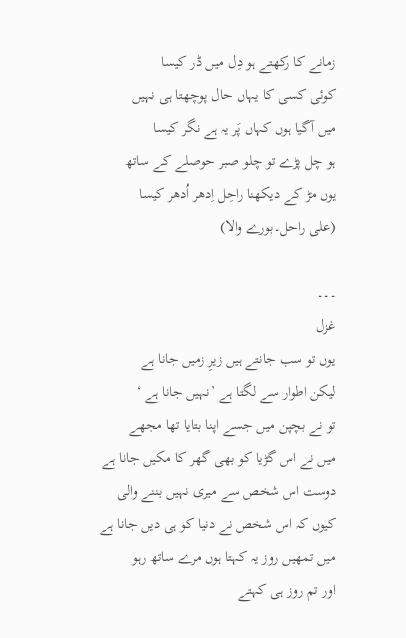زمانے کا رکھتے ہو دِل میں ڈر کیسا
کوئی کسی کا یہاں حال پوچھتا ہی نہیں
میں آگیا ہوں کہاں پَر یہ ہے نگر کیسا
ہو چل پڑے تو چلو صبر حوصلے کے ساتھ
یوں مڑ کے دیکھنا راحِل اِدھر اُدھر کیسا
(علی راحل۔بورے والا)

۔۔۔
غزل
یوں تو سب جانتے ہیں زیرِ زمیں جانا ہے
لیکن اطوار سے لگتا ہے ’نہیں جانا ہے ‘
تو نے بچپن میں جسے اپنا بتایا تھا مجھے
میں نے اس گڑیا کو بھی گھر کا مکیں جانا ہے
دوست اس شخص سے میری نہیں بننے والی
کیوں کہ اس شخص نے دنیا کو ہی دیں جانا ہے
میں تمھیں روز یہ کہتا ہوں مرے ساتھ رہو
اور تم روز ہی کہتے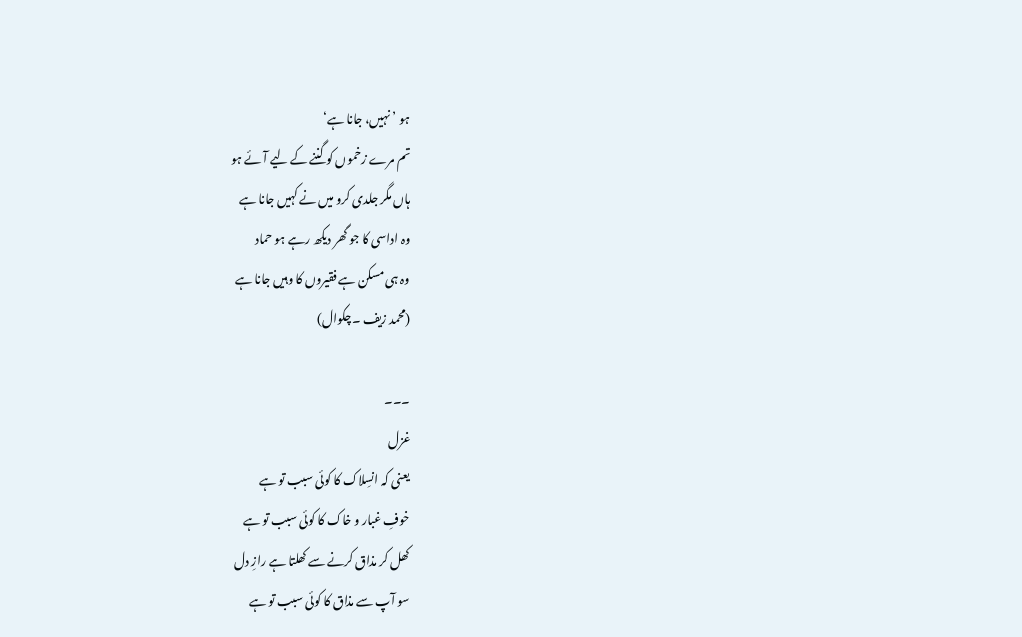ہو ’نہیں، جانا ہے‘
تم مرے زخموں کو گننے کے لیے آئے ہو
ہاں مگر جلدی کرو میں نے کہیں جانا ہے
وہ اداسی کا جو گھر دیکھ رہے ہو حماد
وہ ہی مسکن ہے فقیروں کا وہیں جانا ہے
(محمد زیف ۔چکوال)

۔۔۔
غزل
یعنی کہ انسِلاک کا کوئی سبب تو ہے
خوفِ غبار و خاک کا کوئی سبب تو ہے
کھل کر مذاق کرنے سے کھلتا ہے رازِ دل
سو آپ سے مذاق کا کوئی سبب تو ہے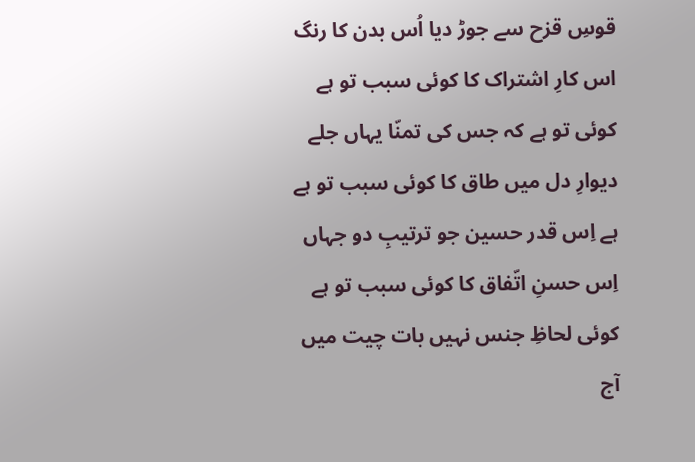قوسِ قزح سے جوڑ دیا اُس بدن کا رنگ
اس کارِ اشتراک کا کوئی سبب تو ہے
کوئی تو ہے کہ جس کی تمنّا یہاں جلے
دیوارِ دل میں طاق کا کوئی سبب تو ہے
ہے اِس قدر حسین جو ترتیبِ دو جہاں
اِس حسنِ اتّفاق کا کوئی سبب تو ہے
کوئی لحاظِ جنس نہیں بات چیت میں
آج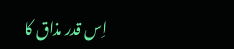اِس قدر مذاق کا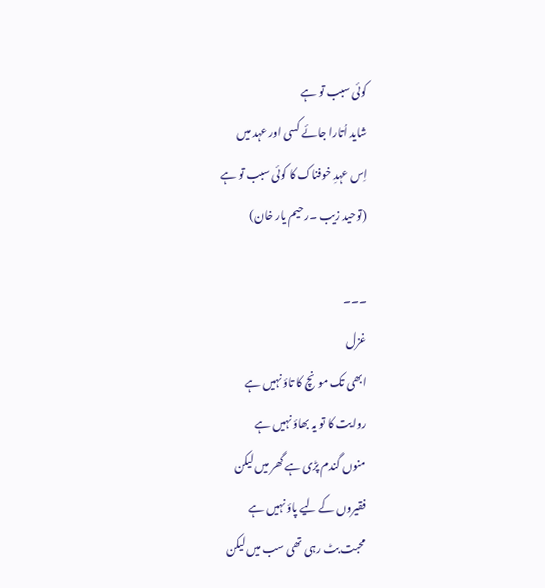کوئی سبب تو ہے
شاید اُتارا جائے کسی اور عہد میں
اِس عہدِ خوفناک کا کوئی سبب تو ہے
(توحید زیب ۔رحیم یار خان)

۔۔۔
غزل
ابھی تک مونچ کا تاؤ نہیں ہے
روایت کا تو یہ بھاؤ نہیں ہے
منوں گندم پڑی ہے گھر میں لیکن
فقیروں کے لیے پاؤ نہیں ہے
محبت بٹ رہی تھی سب میں لیکن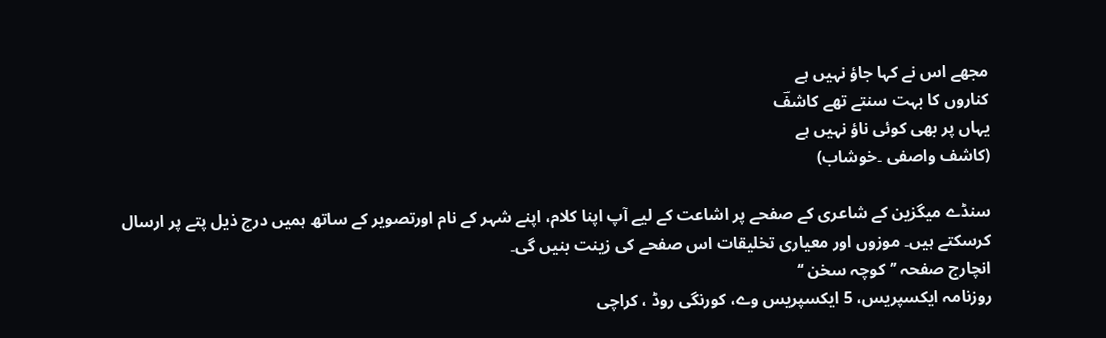مجھے اس نے کہا جاؤ نہیں ہے
کناروں کا بہت سنتے تھے کاشفؔ
یہاں پر بھی کوئی ناؤ نہیں ہے
(کاشف واصفی ۔خوشاب)

سنڈے میگزین کے شاعری کے صفحے پر اشاعت کے لیے آپ اپنا کلام، اپنے شہر کے نام اورتصویر کے ساتھ ہمیں درج ذیل پتے پر ارسال کرسکتے ہیں۔ موزوں اور معیاری تخلیقات اس صفحے کی زینت بنیں گی۔
انچارج صفحہ ’’کوچہ سخن ‘‘
روزنامہ ایکسپریس، 5 ایکسپریس وے، کورنگی روڈ ، کراچی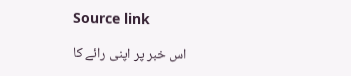Source link

اس خبر پر اپنی رائے کا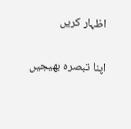اظہار کریں

اپنا تبصرہ بھیجیں